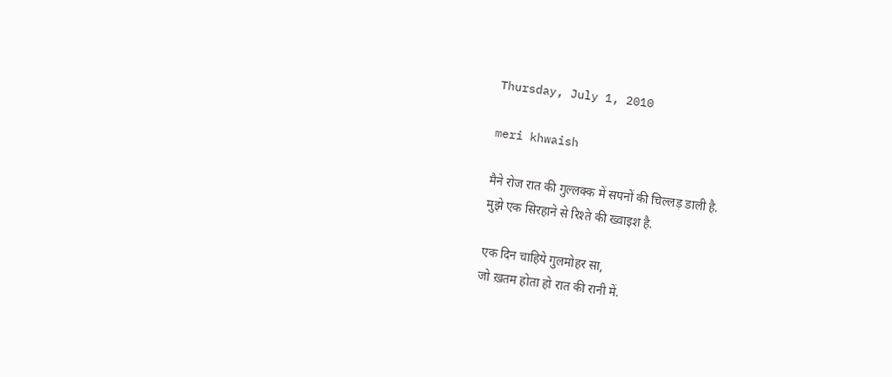Thursday, July 1, 2010

meri khwaish

मैने रोज रात की गुल्लक्क में सपनों की चिल्लड़ डाली है.
मुझे एक सिरहाने से रिश्ते की ख्वाइश है.

एक दिन चाहिये गुलमोहर सा,
जो ख़तम होता हो रात की रानी में.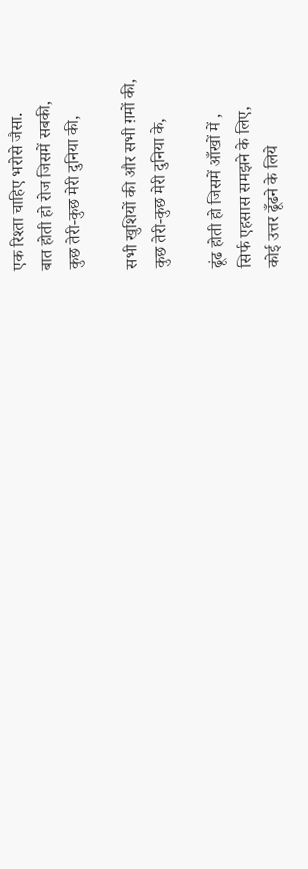एक रिश्ता चाहिए भरोसे जैसा.
बात होती हो रोज जिसमें सबकी,
कुछ तेरी-कुछ मेरी दुनिया की,

सभी खुशियों की और सभी ग़मों की,
कुछ तेरी-कुछ मेरी दुनिया के,

ढूंढ होती हो जिसमें आँखों में ,
सिर्फ एहसास समझने के लिए,
कोई उत्तर ढूँढने के लिये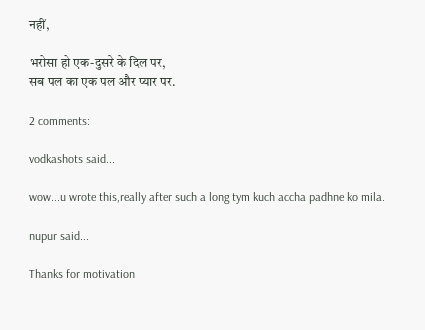नहीं,

भरोसा हो एक-दुसरे के दिल पर,
सब पल का एक पल और प्यार पर.

2 comments:

vodkashots said...

wow...u wrote this,really after such a long tym kuch accha padhne ko mila.

nupur said...

Thanks for motivation